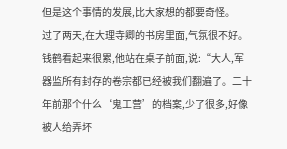但是这个事情的发展,比大家想的都要奇怪。
过了两天,在大理寺卿的书房里面,气氛很不好。
钱鹤看起来很累,他站在桌子前面,说:“大人,军器监所有封存的卷宗都已经被我们翻遍了。二十年前那个什么‘鬼工营’的档案,少了很多,好像被人给弄坏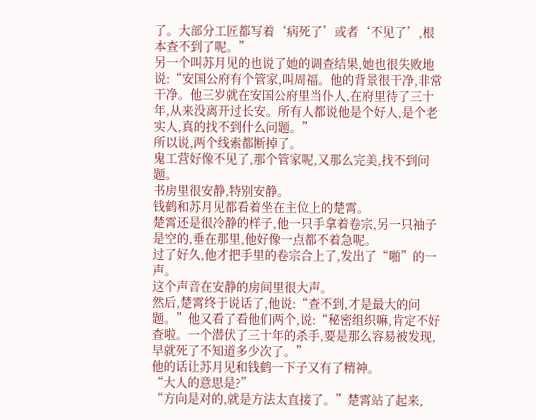了。大部分工匠都写着‘病死了’或者‘不见了’,根本查不到了呢。”
另一个叫苏月见的也说了她的调查结果,她也很失败地说:“安国公府有个管家,叫周福。他的背景很干净,非常干净。他三岁就在安国公府里当仆人,在府里待了三十年,从来没离开过长安。所有人都说他是个好人,是个老实人,真的找不到什么问题。”
所以说,两个线索都断掉了。
鬼工营好像不见了,那个管家呢,又那么完美,找不到问题。
书房里很安静,特别安静。
钱鹤和苏月见都看着坐在主位上的楚霄。
楚霄还是很冷静的样子,他一只手拿着卷宗,另一只袖子是空的,垂在那里,他好像一点都不着急呢。
过了好久,他才把手里的卷宗合上了,发出了“啪”的一声。
这个声音在安静的房间里很大声。
然后,楚霄终于说话了,他说:“查不到,才是最大的问题。”他又看了看他们两个,说:“秘密组织嘛,肯定不好查啦。一个潜伏了三十年的杀手,要是那么容易被发现,早就死了不知道多少次了。”
他的话让苏月见和钱鹤一下子又有了精神。
“大人的意思是?”
“方向是对的,就是方法太直接了。”楚霄站了起来,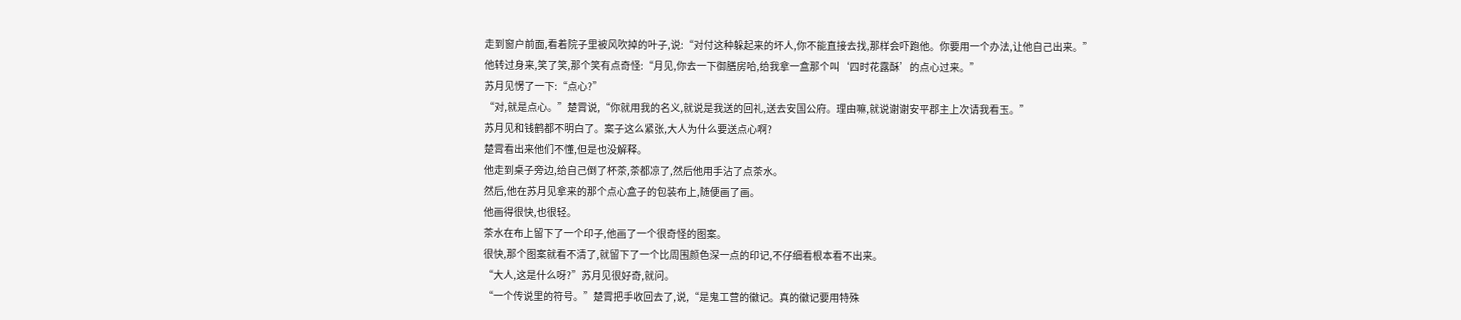走到窗户前面,看着院子里被风吹掉的叶子,说:“对付这种躲起来的坏人,你不能直接去找,那样会吓跑他。你要用一个办法,让他自己出来。”
他转过身来,笑了笑,那个笑有点奇怪:“月见,你去一下御膳房哈,给我拿一盒那个叫‘四时花露酥’的点心过来。”
苏月见愣了一下:“点心?”
“对,就是点心。”楚霄说,“你就用我的名义,就说是我送的回礼,送去安国公府。理由嘛,就说谢谢安平郡主上次请我看玉。”
苏月见和钱鹤都不明白了。案子这么紧张,大人为什么要送点心啊?
楚霄看出来他们不懂,但是也没解释。
他走到桌子旁边,给自己倒了杯茶,茶都凉了,然后他用手沾了点茶水。
然后,他在苏月见拿来的那个点心盒子的包装布上,随便画了画。
他画得很快,也很轻。
茶水在布上留下了一个印子,他画了一个很奇怪的图案。
很快,那个图案就看不清了,就留下了一个比周围颜色深一点的印记,不仔细看根本看不出来。
“大人,这是什么呀?”苏月见很好奇,就问。
“一个传说里的符号。”楚霄把手收回去了,说,“是鬼工营的徽记。真的徽记要用特殊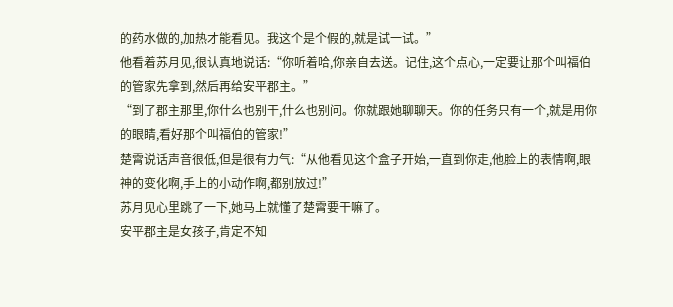的药水做的,加热才能看见。我这个是个假的,就是试一试。”
他看着苏月见,很认真地说话:“你听着哈,你亲自去送。记住,这个点心,一定要让那个叫福伯的管家先拿到,然后再给安平郡主。”
“到了郡主那里,你什么也别干,什么也别问。你就跟她聊聊天。你的任务只有一个,就是用你的眼睛,看好那个叫福伯的管家!”
楚霄说话声音很低,但是很有力气:“从他看见这个盒子开始,一直到你走,他脸上的表情啊,眼神的变化啊,手上的小动作啊,都别放过!”
苏月见心里跳了一下,她马上就懂了楚霄要干嘛了。
安平郡主是女孩子,肯定不知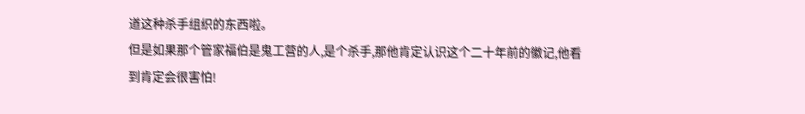道这种杀手组织的东西啦。
但是如果那个管家福伯是鬼工营的人,是个杀手,那他肯定认识这个二十年前的徽记,他看到肯定会很害怕!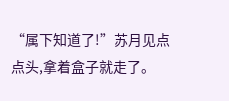“属下知道了!”苏月见点点头,拿着盒子就走了。